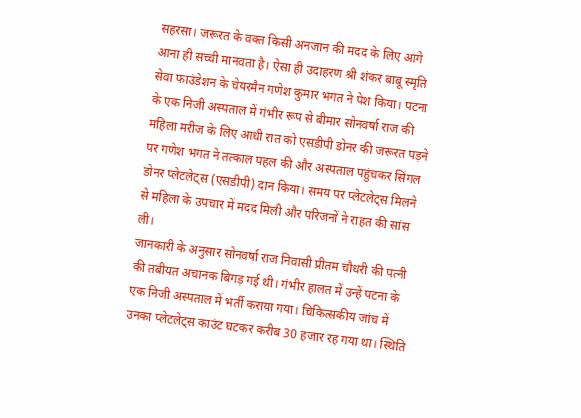सहरसा। जरूरत के वक्त किसी अनजान की मदद के लिए आगे आना ही सच्ची मानवता है। ऐसा ही उदाहरण श्री शंकर बाबू स्मृति सेवा फाउंडेशन के चेयरमैन गणेश कुमार भगत ने पेश किया। पटना के एक निजी अस्पताल में गंभीर रूप से बीमार सोनवर्षा राज की महिला मरीज के लिए आधी रात को एसडीपी डोनर की जरूरत पड़ने पर गणेश भगत ने तत्काल पहल की और अस्पताल पहुंचकर सिंगल डोनर प्लेटलेट्स (एसडीपी) दान किया। समय पर प्लेटलेट्स मिलने से महिला के उपचार में मदद मिली और परिजनों ने राहत की सांस ली।
जानकारी के अनुसार सोनवर्षा राज निवासी प्रीतम चौधरी की पत्नी की तबीयत अचानक बिगड़ गई थी। गंभीर हालत में उन्हें पटना के एक निजी अस्पताल में भर्ती कराया गया। चिकित्सकीय जांच में उनका प्लेटलेट्स काउंट घटकर करीब 30 हजार रह गया था। स्थिति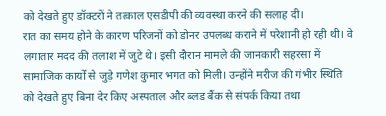को देखते हुए डॉक्टरों ने तत्काल एसडीपी की व्यवस्था करने की सलाह दी।
रात का समय होने के कारण परिजनों को डोनर उपलब्ध कराने में परेशानी हो रही थी। वे लगातार मदद की तलाश में जुटे थे। इसी दौरान मामले की जानकारी सहरसा में सामाजिक कार्यों से जुड़े गणेश कुमार भगत को मिली। उन्होंने मरीज की गंभीर स्थिति को देखते हुए बिना देर किए अस्पताल और ब्लड बैंक से संपर्क किया तथा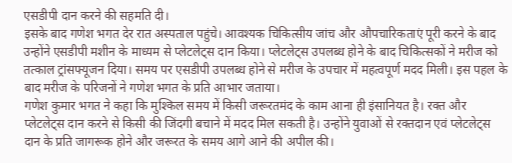एसडीपी दान करने की सहमति दी।
इसके बाद गणेश भगत देर रात अस्पताल पहुंचे। आवश्यक चिकित्सीय जांच और औपचारिकताएं पूरी करने के बाद उन्होंने एसडीपी मशीन के माध्यम से प्लेटलेट्स दान किया। प्लेटलेट्स उपलब्ध होने के बाद चिकित्सकों ने मरीज को तत्काल ट्रांसफ्यूजन दिया। समय पर एसडीपी उपलब्ध होने से मरीज के उपचार में महत्वपूर्ण मदद मिली। इस पहल के बाद मरीज के परिजनों ने गणेश भगत के प्रति आभार जताया।
गणेश कुमार भगत ने कहा कि मुश्किल समय में किसी जरूरतमंद के काम आना ही इंसानियत है। रक्त और प्लेटलेट्स दान करने से किसी की जिंदगी बचाने में मदद मिल सकती है। उन्होंने युवाओं से रक्तदान एवं प्लेटलेट्स दान के प्रति जागरूक होने और जरूरत के समय आगे आने की अपील की।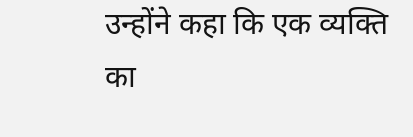उन्होंने कहा कि एक व्यक्ति का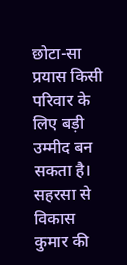छोटा-सा प्रयास किसी परिवार के लिए बड़ी उम्मीद बन सकता है।
सहरसा से विकास कुमार की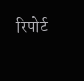रिपोर्ट